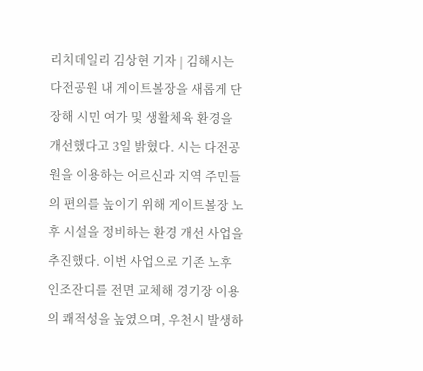리치데일리 김상현 기자 | 김해시는 다전공원 내 게이트볼장을 새롭게 단장해 시민 여가 및 생활체육 환경을 개선했다고 3일 밝혔다. 시는 다전공원을 이용하는 어르신과 지역 주민들의 편의를 높이기 위해 게이트볼장 노후 시설을 정비하는 환경 개선 사업을 추진했다. 이번 사업으로 기존 노후 인조잔디를 전면 교체해 경기장 이용의 쾌적성을 높였으며, 우천시 발생하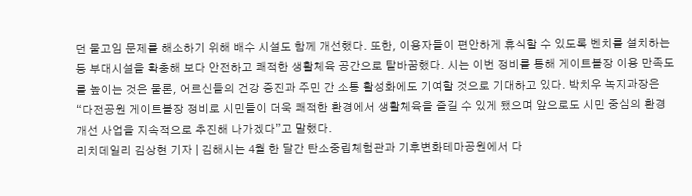던 물고임 문제를 해소하기 위해 배수 시설도 함께 개선했다. 또한, 이용자들이 편안하게 휴식할 수 있도록 벤치를 설치하는 등 부대시설을 확충해 보다 안전하고 쾌적한 생활체육 공간으로 탈바꿈했다. 시는 이번 정비를 통해 게이트볼장 이용 만족도를 높이는 것은 물론, 어르신들의 건강 증진과 주민 간 소통 활성화에도 기여할 것으로 기대하고 있다. 박치우 녹지과장은 “다전공원 게이트볼장 정비로 시민들이 더욱 쾌적한 환경에서 생활체육을 즐길 수 있게 됐으며 앞으로도 시민 중심의 환경 개선 사업을 지속적으로 추진해 나가겠다”고 말했다.
리치데일리 김상현 기자 | 김해시는 4월 한 달간 탄소중립체험관과 기후변화테마공원에서 다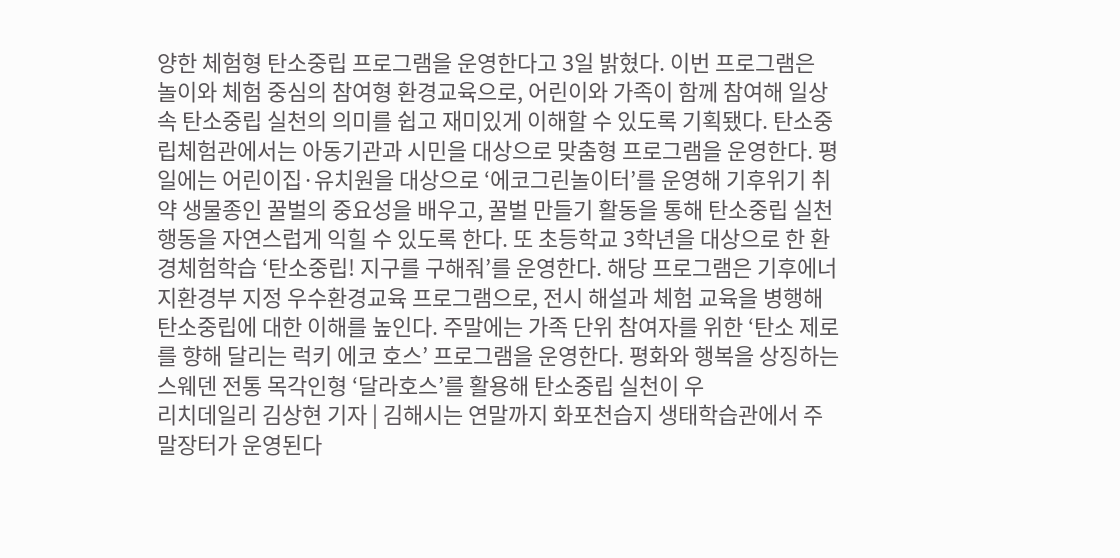양한 체험형 탄소중립 프로그램을 운영한다고 3일 밝혔다. 이번 프로그램은 놀이와 체험 중심의 참여형 환경교육으로, 어린이와 가족이 함께 참여해 일상 속 탄소중립 실천의 의미를 쉽고 재미있게 이해할 수 있도록 기획됐다. 탄소중립체험관에서는 아동기관과 시민을 대상으로 맞춤형 프로그램을 운영한다. 평일에는 어린이집·유치원을 대상으로 ‘에코그린놀이터’를 운영해 기후위기 취약 생물종인 꿀벌의 중요성을 배우고, 꿀벌 만들기 활동을 통해 탄소중립 실천 행동을 자연스럽게 익힐 수 있도록 한다. 또 초등학교 3학년을 대상으로 한 환경체험학습 ‘탄소중립! 지구를 구해줘’를 운영한다. 해당 프로그램은 기후에너지환경부 지정 우수환경교육 프로그램으로, 전시 해설과 체험 교육을 병행해 탄소중립에 대한 이해를 높인다. 주말에는 가족 단위 참여자를 위한 ‘탄소 제로를 향해 달리는 럭키 에코 호스’ 프로그램을 운영한다. 평화와 행복을 상징하는 스웨덴 전통 목각인형 ‘달라호스’를 활용해 탄소중립 실천이 우
리치데일리 김상현 기자 | 김해시는 연말까지 화포천습지 생태학습관에서 주말장터가 운영된다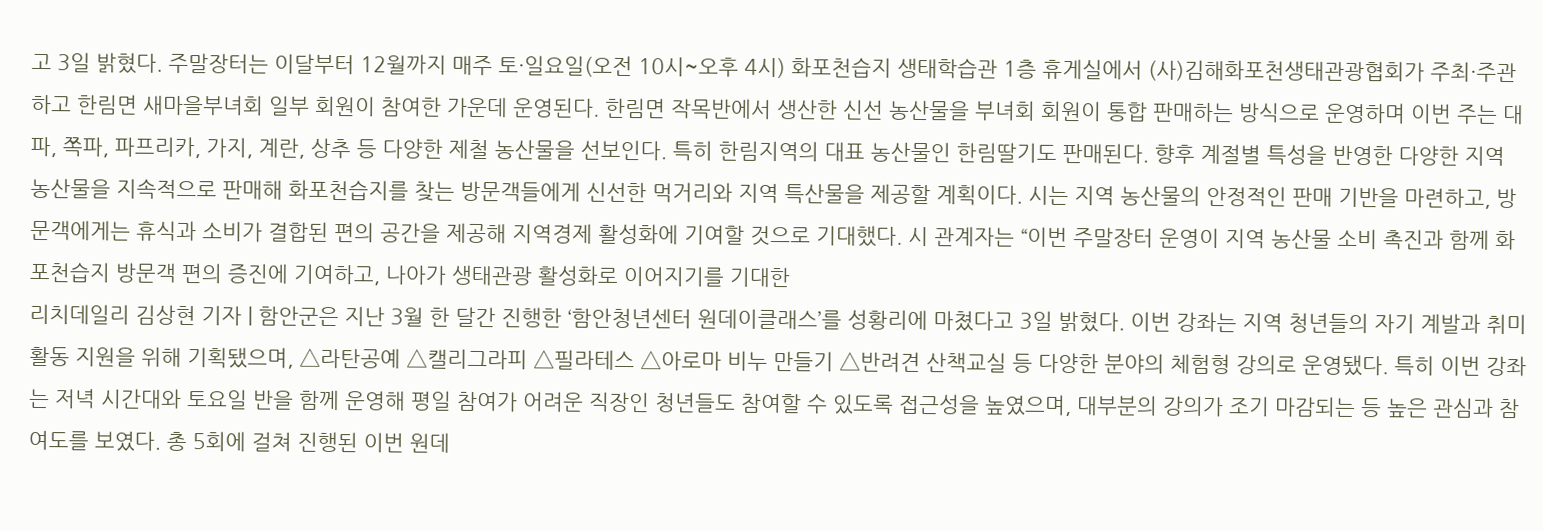고 3일 밝혔다. 주말장터는 이달부터 12월까지 매주 토·일요일(오전 10시~오후 4시) 화포천습지 생태학습관 1층 휴게실에서 (사)김해화포천생태관광협회가 주최·주관하고 한림면 새마을부녀회 일부 회원이 참여한 가운데 운영된다. 한림면 작목반에서 생산한 신선 농산물을 부녀회 회원이 통합 판매하는 방식으로 운영하며 이번 주는 대파, 쪽파, 파프리카, 가지, 계란, 상추 등 다양한 제철 농산물을 선보인다. 특히 한림지역의 대표 농산물인 한림딸기도 판매된다. 향후 계절별 특성을 반영한 다양한 지역 농산물을 지속적으로 판매해 화포천습지를 찾는 방문객들에게 신선한 먹거리와 지역 특산물을 제공할 계획이다. 시는 지역 농산물의 안정적인 판매 기반을 마련하고, 방문객에게는 휴식과 소비가 결합된 편의 공간을 제공해 지역경제 활성화에 기여할 것으로 기대했다. 시 관계자는 “이번 주말장터 운영이 지역 농산물 소비 촉진과 함께 화포천습지 방문객 편의 증진에 기여하고, 나아가 생태관광 활성화로 이어지기를 기대한
리치데일리 김상현 기자 | 함안군은 지난 3월 한 달간 진행한 ‘함안청년센터 원데이클래스’를 성황리에 마쳤다고 3일 밝혔다. 이번 강좌는 지역 청년들의 자기 계발과 취미활동 지원을 위해 기획됐으며, △라탄공예 △캘리그라피 △필라테스 △아로마 비누 만들기 △반려견 산책교실 등 다양한 분야의 체험형 강의로 운영됐다. 특히 이번 강좌는 저녁 시간대와 토요일 반을 함께 운영해 평일 참여가 어려운 직장인 청년들도 참여할 수 있도록 접근성을 높였으며, 대부분의 강의가 조기 마감되는 등 높은 관심과 참여도를 보였다. 총 5회에 걸쳐 진행된 이번 원데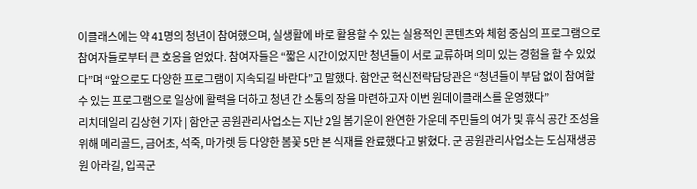이클래스에는 약 41명의 청년이 참여했으며, 실생활에 바로 활용할 수 있는 실용적인 콘텐츠와 체험 중심의 프로그램으로 참여자들로부터 큰 호응을 얻었다. 참여자들은 “짧은 시간이었지만 청년들이 서로 교류하며 의미 있는 경험을 할 수 있었다”며 “앞으로도 다양한 프로그램이 지속되길 바란다”고 말했다. 함안군 혁신전략담당관은 “청년들이 부담 없이 참여할 수 있는 프로그램으로 일상에 활력을 더하고 청년 간 소통의 장을 마련하고자 이번 원데이클래스를 운영했다”
리치데일리 김상현 기자 | 함안군 공원관리사업소는 지난 2일 봄기운이 완연한 가운데 주민들의 여가 및 휴식 공간 조성을 위해 메리골드, 금어초, 석죽, 마가렛 등 다양한 봄꽃 5만 본 식재를 완료했다고 밝혔다. 군 공원관리사업소는 도심재생공원 아라길, 입곡군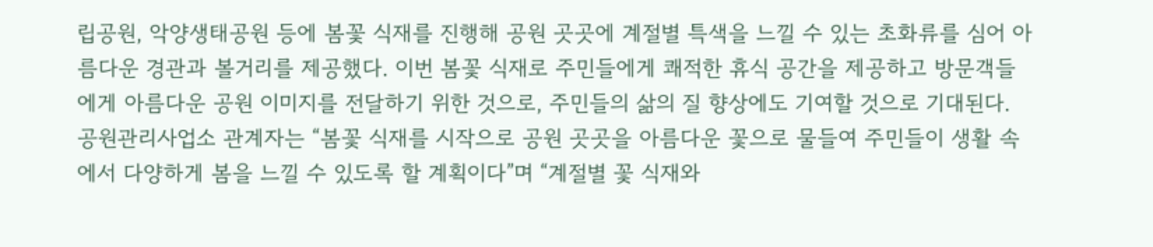립공원, 악양생태공원 등에 봄꽃 식재를 진행해 공원 곳곳에 계절별 특색을 느낄 수 있는 초화류를 심어 아름다운 경관과 볼거리를 제공했다. 이번 봄꽃 식재로 주민들에게 쾌적한 휴식 공간을 제공하고 방문객들에게 아름다운 공원 이미지를 전달하기 위한 것으로, 주민들의 삶의 질 향상에도 기여할 것으로 기대된다. 공원관리사업소 관계자는 “봄꽃 식재를 시작으로 공원 곳곳을 아름다운 꽃으로 물들여 주민들이 생활 속에서 다양하게 봄을 느낄 수 있도록 할 계획이다”며 “계절별 꽃 식재와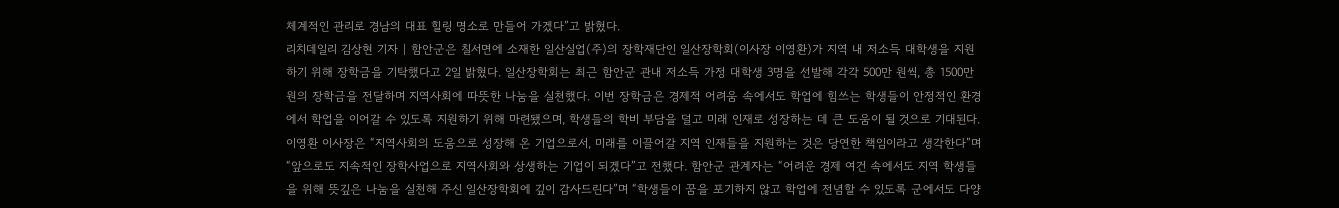체계적인 관리로 경남의 대표 힐링 명소로 만들어 가겠다”고 밝혔다.
리치데일리 김상현 기자 | 함안군은 칠서면에 소재한 일산실업(주)의 장학재단인 일산장학회(이사장 이영환)가 지역 내 저소득 대학생을 지원하기 위해 장학금을 기탁했다고 2일 밝혔다. 일산장학회는 최근 함안군 관내 저소득 가정 대학생 3명을 선발해 각각 500만 원씩, 총 1500만 원의 장학금을 전달하며 지역사회에 따뜻한 나눔을 실천했다. 이번 장학금은 경제적 어려움 속에서도 학업에 힘쓰는 학생들이 안정적인 환경에서 학업을 이어갈 수 있도록 지원하기 위해 마련됐으며, 학생들의 학비 부담을 덜고 미래 인재로 성장하는 데 큰 도움이 될 것으로 기대된다. 이영환 이사장은 “지역사회의 도움으로 성장해 온 기업으로서, 미래를 이끌어갈 지역 인재들을 지원하는 것은 당연한 책임이라고 생각한다”며 “앞으로도 지속적인 장학사업으로 지역사회와 상생하는 기업이 되겠다”고 전했다. 함안군 관계자는 “어려운 경제 여건 속에서도 지역 학생들을 위해 뜻깊은 나눔을 실천해 주신 일산장학회에 깊이 감사드린다”며 “학생들이 꿈을 포기하지 않고 학업에 전념할 수 있도록 군에서도 다양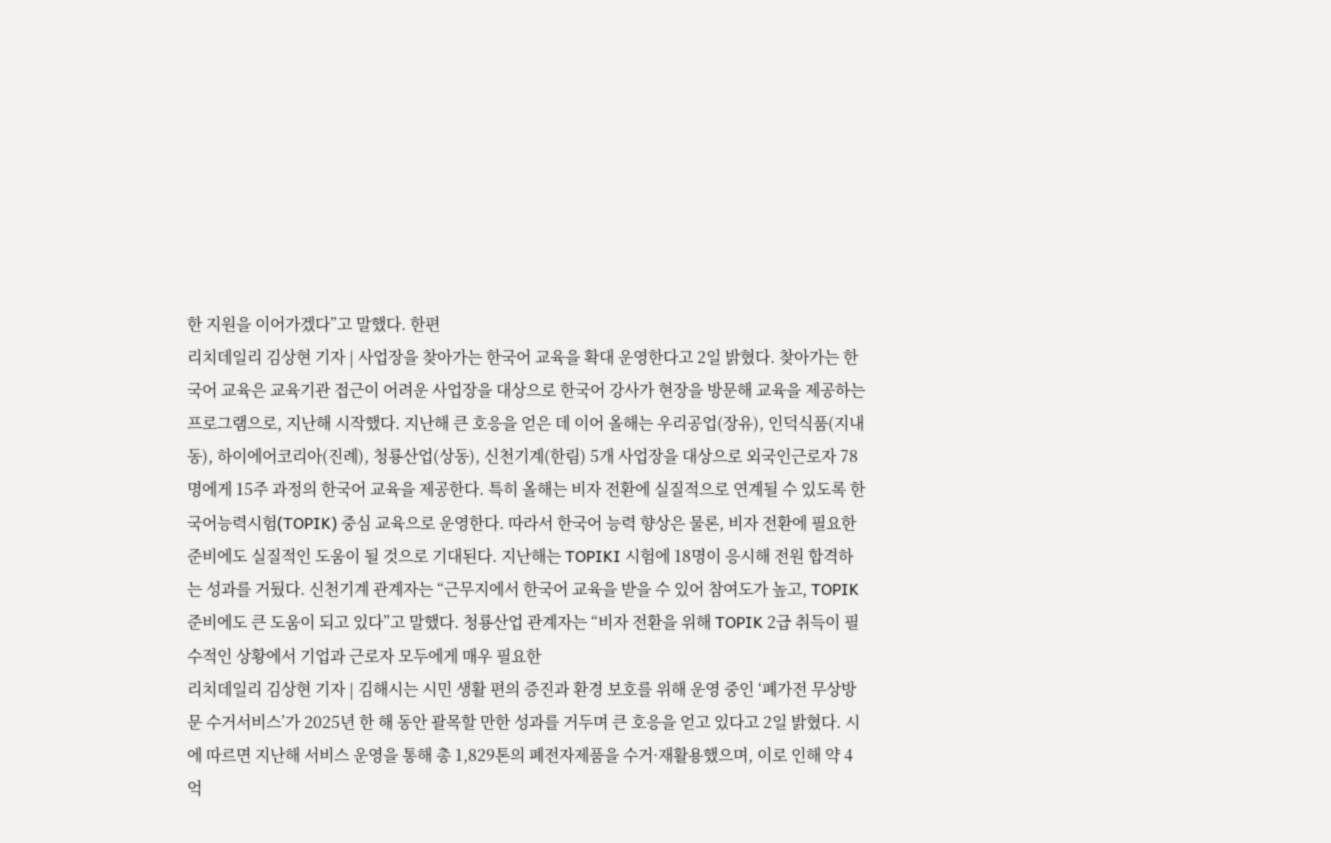한 지원을 이어가겠다”고 말했다. 한편
리치데일리 김상현 기자 | 사업장을 찾아가는 한국어 교육을 확대 운영한다고 2일 밝혔다. 찾아가는 한국어 교육은 교육기관 접근이 어려운 사업장을 대상으로 한국어 강사가 현장을 방문해 교육을 제공하는 프로그램으로, 지난해 시작했다. 지난해 큰 호응을 얻은 데 이어 올해는 우리공업(장유), 인덕식품(지내동), 하이에어코리아(진례), 청룡산업(상동), 신천기계(한림) 5개 사업장을 대상으로 외국인근로자 78명에게 15주 과정의 한국어 교육을 제공한다. 특히 올해는 비자 전환에 실질적으로 연계될 수 있도록 한국어능력시험(TOPIK) 중심 교육으로 운영한다. 따라서 한국어 능력 향상은 물론, 비자 전환에 필요한 준비에도 실질적인 도움이 될 것으로 기대된다. 지난해는 TOPIKⅠ 시험에 18명이 응시해 전원 합격하는 성과를 거뒀다. 신천기계 관계자는 “근무지에서 한국어 교육을 받을 수 있어 참여도가 높고, TOPIK 준비에도 큰 도움이 되고 있다”고 말했다. 청룡산업 관계자는 “비자 전환을 위해 TOPIK 2급 취득이 필수적인 상황에서 기업과 근로자 모두에게 매우 필요한
리치데일리 김상현 기자 | 김해시는 시민 생활 편의 증진과 환경 보호를 위해 운영 중인 ‘폐가전 무상방문 수거서비스’가 2025년 한 해 동안 괄목할 만한 성과를 거두며 큰 호응을 얻고 있다고 2일 밝혔다. 시에 따르면 지난해 서비스 운영을 통해 총 1,829톤의 폐전자제품을 수거·재활용했으며, 이로 인해 약 4억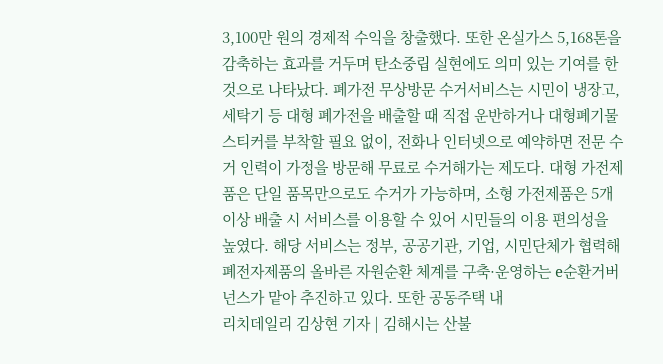3,100만 원의 경제적 수익을 창출했다. 또한 온실가스 5,168톤을 감축하는 효과를 거두며 탄소중립 실현에도 의미 있는 기여를 한 것으로 나타났다. 폐가전 무상방문 수거서비스는 시민이 냉장고, 세탁기 등 대형 폐가전을 배출할 때 직접 운반하거나 대형폐기물 스티커를 부착할 필요 없이, 전화나 인터넷으로 예약하면 전문 수거 인력이 가정을 방문해 무료로 수거해가는 제도다. 대형 가전제품은 단일 품목만으로도 수거가 가능하며, 소형 가전제품은 5개 이상 배출 시 서비스를 이용할 수 있어 시민들의 이용 편의성을 높였다. 해당 서비스는 정부, 공공기관, 기업, 시민단체가 협력해 폐전자제품의 올바른 자원순환 체계를 구축·운영하는 e순환거버넌스가 맡아 추진하고 있다. 또한 공동주택 내
리치데일리 김상현 기자 | 김해시는 산불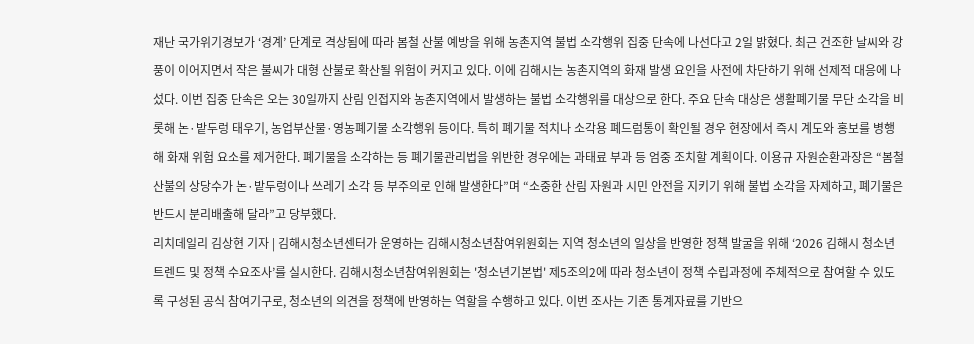재난 국가위기경보가 ‘경계’ 단계로 격상됨에 따라 봄철 산불 예방을 위해 농촌지역 불법 소각행위 집중 단속에 나선다고 2일 밝혔다. 최근 건조한 날씨와 강풍이 이어지면서 작은 불씨가 대형 산불로 확산될 위험이 커지고 있다. 이에 김해시는 농촌지역의 화재 발생 요인을 사전에 차단하기 위해 선제적 대응에 나섰다. 이번 집중 단속은 오는 30일까지 산림 인접지와 농촌지역에서 발생하는 불법 소각행위를 대상으로 한다. 주요 단속 대상은 생활폐기물 무단 소각을 비롯해 논·밭두렁 태우기, 농업부산물·영농폐기물 소각행위 등이다. 특히 폐기물 적치나 소각용 폐드럼통이 확인될 경우 현장에서 즉시 계도와 홍보를 병행해 화재 위험 요소를 제거한다. 폐기물을 소각하는 등 폐기물관리법을 위반한 경우에는 과태료 부과 등 엄중 조치할 계획이다. 이용규 자원순환과장은 “봄철 산불의 상당수가 논·밭두렁이나 쓰레기 소각 등 부주의로 인해 발생한다”며 “소중한 산림 자원과 시민 안전을 지키기 위해 불법 소각을 자제하고, 폐기물은 반드시 분리배출해 달라”고 당부했다.
리치데일리 김상현 기자 | 김해시청소년센터가 운영하는 김해시청소년참여위원회는 지역 청소년의 일상을 반영한 정책 발굴을 위해 ‘2026 김해시 청소년 트렌드 및 정책 수요조사’를 실시한다. 김해시청소년참여위원회는 '청소년기본법' 제5조의2에 따라 청소년이 정책 수립과정에 주체적으로 참여할 수 있도록 구성된 공식 참여기구로, 청소년의 의견을 정책에 반영하는 역할을 수행하고 있다. 이번 조사는 기존 통계자료를 기반으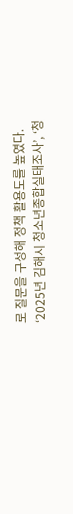로 질문을 구성해 정책 활용도를 높였다. ‘2025년 김해시 청소년종합실태조사’, ‘청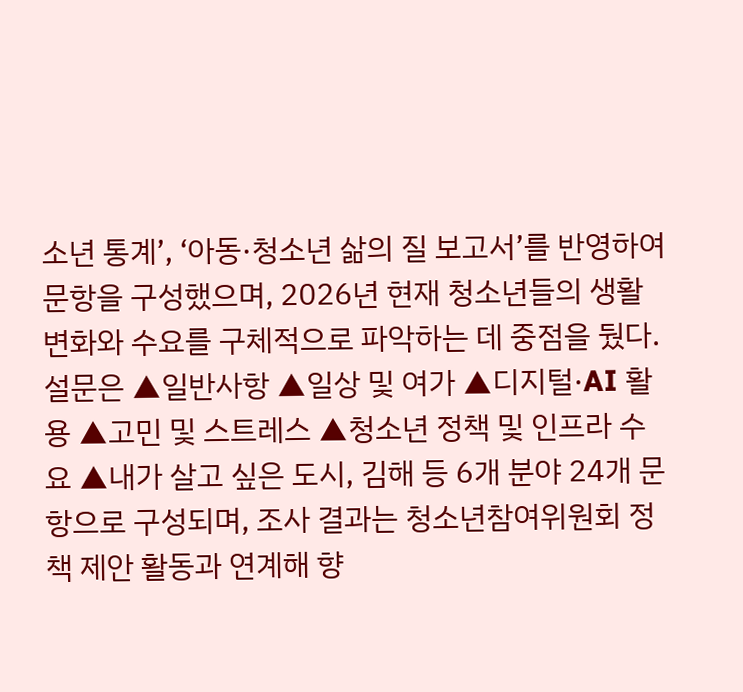소년 통계’, ‘아동·청소년 삶의 질 보고서’를 반영하여 문항을 구성했으며, 2026년 현재 청소년들의 생활 변화와 수요를 구체적으로 파악하는 데 중점을 뒀다. 설문은 ▲일반사항 ▲일상 및 여가 ▲디지털·AI 활용 ▲고민 및 스트레스 ▲청소년 정책 및 인프라 수요 ▲내가 살고 싶은 도시, 김해 등 6개 분야 24개 문항으로 구성되며, 조사 결과는 청소년참여위원회 정책 제안 활동과 연계해 향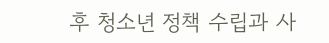후 청소년 정책 수립과 사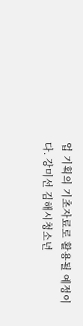업 기획의 기초자료로 활용될 예정이다. 강미선 김해시청소년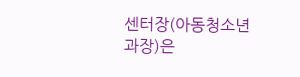센터장(아동청소년과장)은